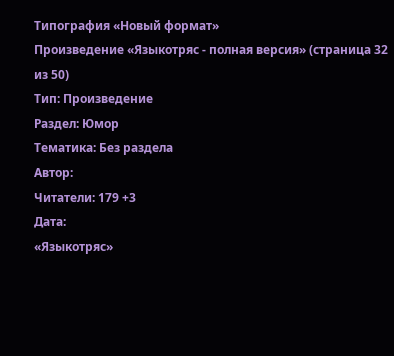Типография «Новый формат»
Произведение «Языкотряс - полная версия» (страница 32 из 50)
Тип: Произведение
Раздел: Юмор
Тематика: Без раздела
Автор:
Читатели: 179 +3
Дата:
«Языкотряс»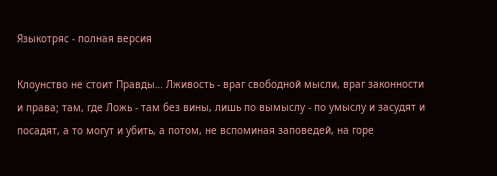Языкотряс - полная версия

Клоунство не стоит Правды… Лживость - враг свободной мысли, враг законности и права; там, где Ложь - там без вины, лишь по вымыслу - по умыслу и засудят и посадят, а то могут и убить, а потом, не вспоминая заповедей, на горе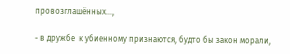провозглашённых...,

- в дружбе  к убиенному признаются, будто бы закон морали,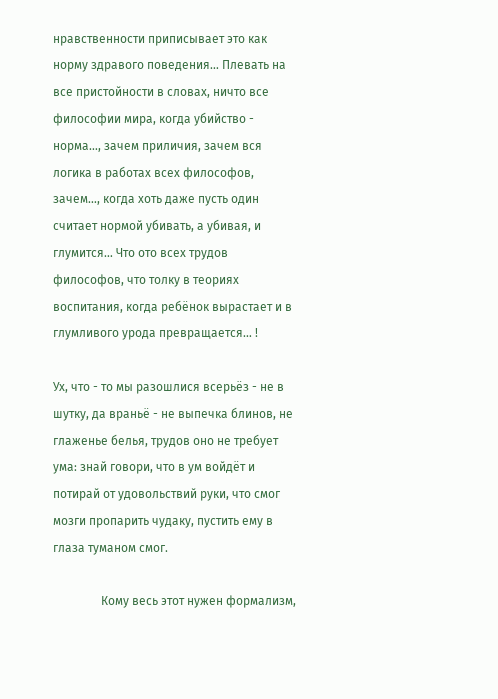нравственности приписывает это как норму здравого поведения… Плевать на все пристойности в словах, ничто все философии мира, когда убийство - норма…, зачем приличия, зачем вся логика в работах всех философов, зачем…, когда хоть даже пусть один считает нормой убивать, а убивая, и глумится… Что ото всех трудов философов, что толку в теориях воспитания, когда ребёнок вырастает и в глумливого урода превращается… !

Ух, что - то мы разошлися всерьёз - не в шутку, да враньё - не выпечка блинов, не глаженье белья, трудов оно не требует ума: знай говори, что в ум войдёт и потирай от удовольствий руки, что смог мозги пропарить чудаку, пустить ему в глаза туманом смог.

                Кому весь этот нужен формализм,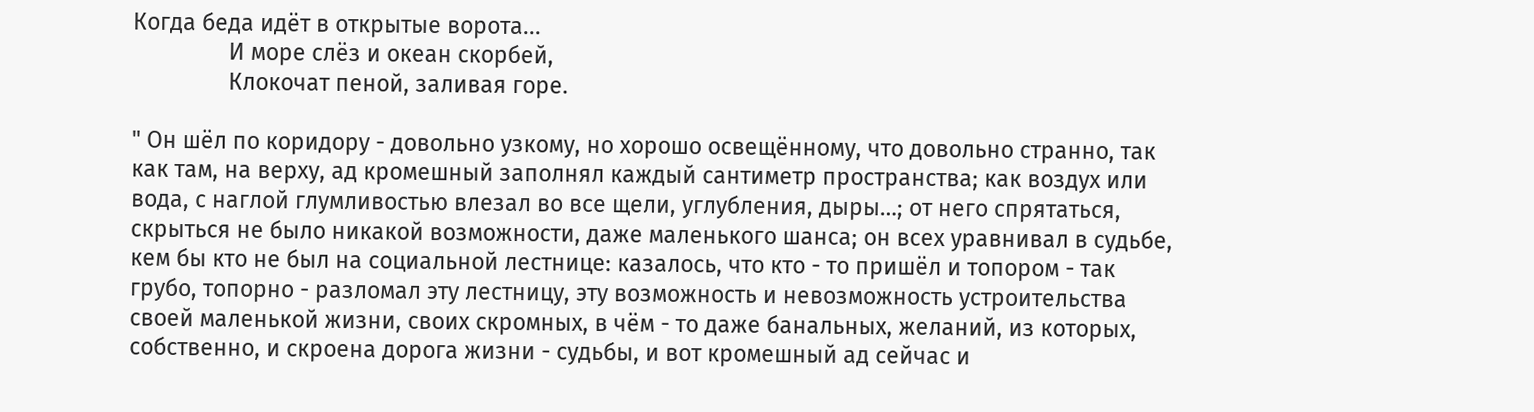Когда беда идёт в открытые ворота...
                И море слёз и океан скорбей,
                Клокочат пеной, заливая горе.

" Он шёл по коридору - довольно узкому, но хорошо освещённому, что довольно странно, так как там, на верху, ад кромешный заполнял каждый сантиметр пространства; как воздух или вода, с наглой глумливостью влезал во все щели, углубления, дыры…; от него спрятаться, скрыться не было никакой возможности, даже маленького шанса; он всех уравнивал в судьбе, кем бы кто не был на социальной лестнице: казалось, что кто - то пришёл и топором - так грубо, топорно - разломал эту лестницу, эту возможность и невозможность устроительства своей маленькой жизни, своих скромных, в чём - то даже банальных, желаний, из которых, собственно, и скроена дорога жизни - судьбы, и вот кромешный ад сейчас и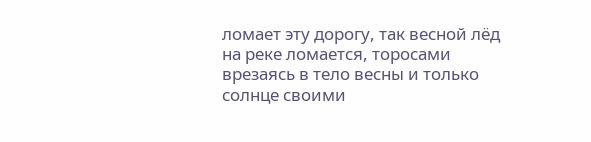ломает эту дорогу, так весной лёд на реке ломается, торосами врезаясь в тело весны и только солнце своими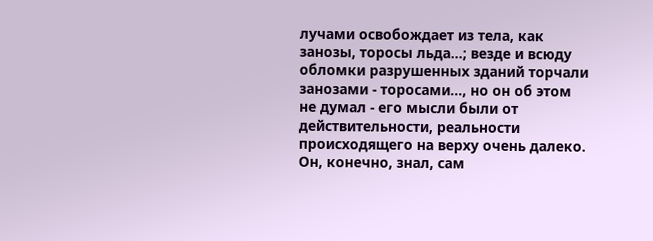лучами освобождает из тела, как занозы, торосы льда…; везде и всюду обломки разрушенных зданий торчали занозами - торосами…, но он об этом не думал - его мысли были от действительности, реальности происходящего на верху очень далеко. Он, конечно, знал, сам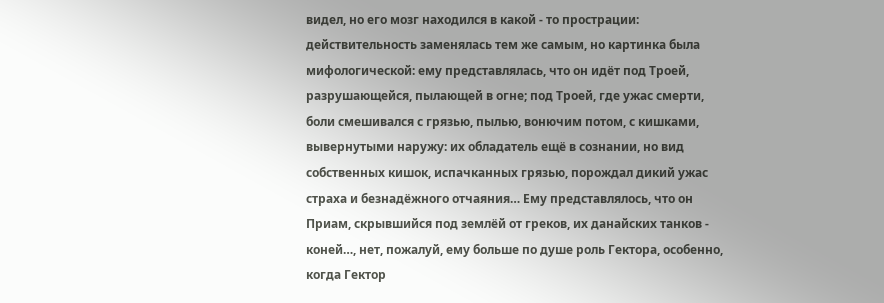видел, но его мозг находился в какой - то прострации: действительность заменялась тем же самым, но картинка была мифологической: ему представлялась, что он идёт под Троей, разрушающейся, пылающей в огне; под Троей, где ужас смерти, боли смешивался с грязью, пылью, вонючим потом, с кишками, вывернутыми наружу: их обладатель ещё в сознании, но вид собственных кишок, испачканных грязью, порождал дикий ужас страха и безнадёжного отчаяния… Ему представлялось, что он Приам, скрывшийся под землёй от греков, их данайских танков - коней…, нет, пожалуй, ему больше по душе роль Гектора, особенно, когда Гектор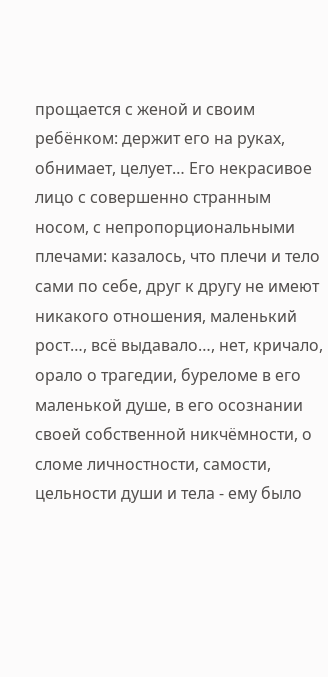прощается с женой и своим ребёнком: держит его на руках, обнимает, целует… Его некрасивое лицо с совершенно странным носом, с непропорциональными плечами: казалось, что плечи и тело сами по себе, друг к другу не имеют никакого отношения, маленький рост…, всё выдавало…, нет, кричало, орало о трагедии, буреломе в его маленькой душе, в его осознании своей собственной никчёмности, о сломе личностности, самости, цельности души и тела - ему было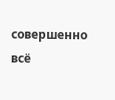совершенно всё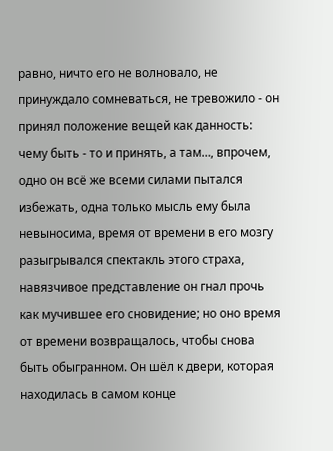равно, ничто его не волновало, не принуждало сомневаться, не тревожило - он принял положение вещей как данность: чему быть - то и принять, а там…, впрочем, одно он всё же всеми силами пытался избежать, одна только мысль ему была невыносима, время от времени в его мозгу разыгрывался спектакль этого страха, навязчивое представление он гнал прочь как мучившее его сновидение; но оно время от времени возвращалось, чтобы снова быть обыгранном. Он шёл к двери, которая находилась в самом конце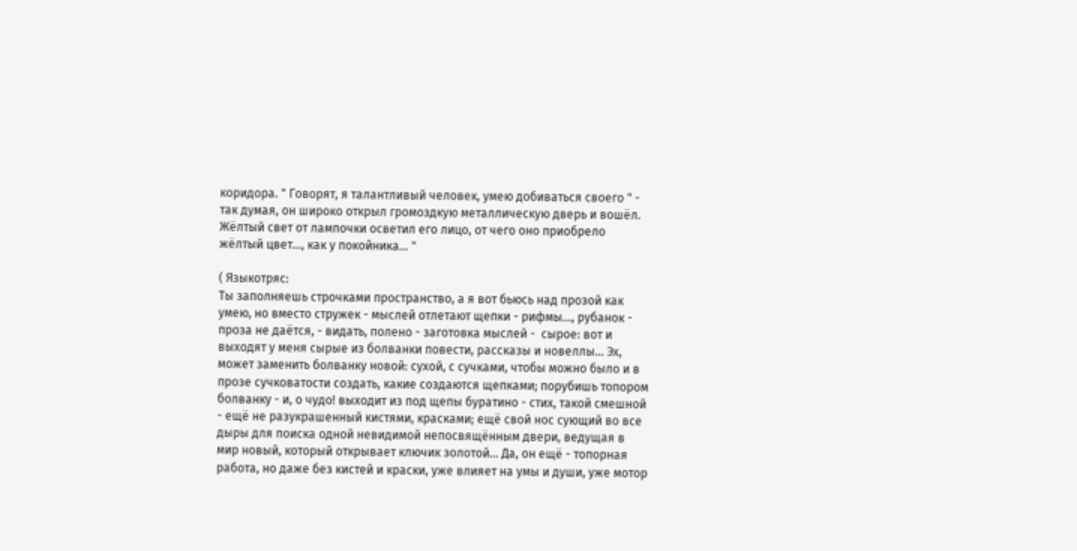коридора. " Говорят, я талантливый человек, умею добиваться своего " - так думая, он широко открыл громоздкую металлическую дверь и вошёл. Жёлтый свет от лампочки осветил его лицо, от чего оно приобрело жёлтый цвет..., как у покойника… "

( Языкотряс:
Ты заполняешь строчками пространство, а я вот бьюсь над прозой как умею, но вместо стружек - мыслей отлетают щепки - рифмы..., рубанок - проза не даётся, - видать, полено - заготовка мыслей -  сырое: вот и выходят у меня сырые из болванки повести, рассказы и новеллы... Эх, может заменить болванку новой: сухой, с сучками, чтобы можно было и в прозе сучковатости создать, какие создаются щепками; порубишь топором болванку - и, о чудо! выходит из под щепы буратино - стих, такой смешной - ещё не разукрашенный кистями, красками; ещё свой нос сующий во все дыры для поиска одной невидимой непосвящённым двери, ведущая в мир новый, который открывает ключик золотой... Да, он ещё - топорная работа, но даже без кистей и краски, уже влияет на умы и души, уже мотор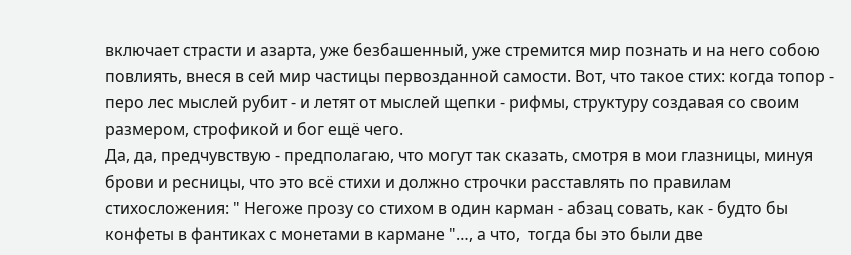включает страсти и азарта, уже безбашенный, уже стремится мир познать и на него собою повлиять, внеся в сей мир частицы первозданной самости. Вот, что такое стих: когда топор - перо лес мыслей рубит - и летят от мыслей щепки - рифмы, структуру создавая со своим размером, строфикой и бог ещё чего.
Да, да, предчувствую - предполагаю, что могут так сказать, смотря в мои глазницы, минуя брови и ресницы, что это всё стихи и должно строчки расставлять по правилам стихосложения: " Негоже прозу со стихом в один карман - абзац совать, как - будто бы конфеты в фантиках с монетами в кармане "…, а что,  тогда бы это были две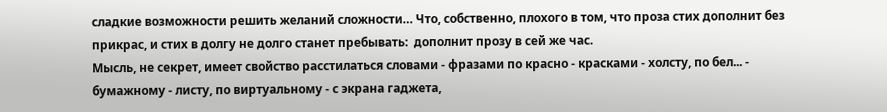сладкие возможности решить желаний сложности… Что, собственно, плохого в том, что проза стих дополнит без прикрас, и стих в долгу не долго станет пребывать:  дополнит прозу в сей же час.
Мысль, не секрет, имеет свойство расстилаться словами - фразами по красно - красками - холсту, по бел... - бумажному - листу, по виртуальному - с экрана гаджета,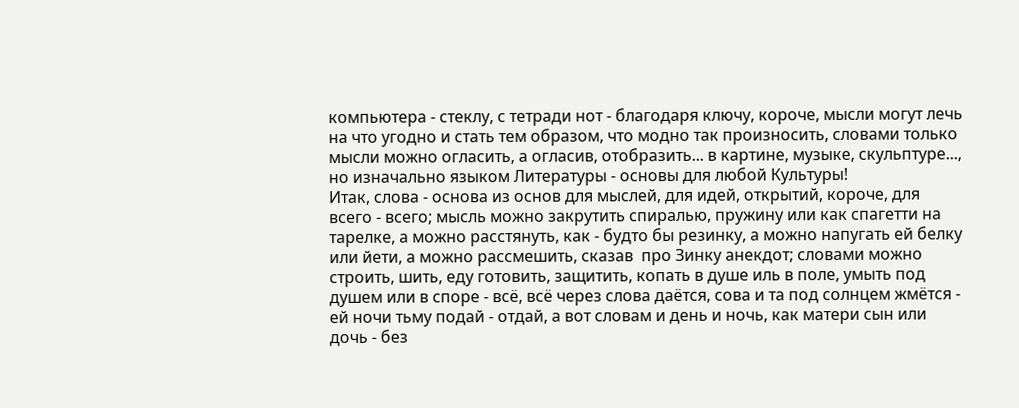компьютера - стеклу, с тетради нот - благодаря ключу, короче, мысли могут лечь на что угодно и стать тем образом, что модно так произносить, словами только мысли можно огласить, а огласив, отобразить... в картине, музыке, скульптуре..., но изначально языком Литературы - основы для любой Культуры!
Итак, слова - основа из основ для мыслей, для идей, открытий, короче, для всего - всего; мысль можно закрутить спиралью, пружину или как спагетти на тарелке, а можно расстянуть, как - будто бы резинку, а можно напугать ей белку или йети, а можно рассмешить, сказав  про Зинку анекдот; словами можно строить, шить, еду готовить, защитить, копать в душе иль в поле, умыть под душем или в споре - всё, всё через слова даётся, сова и та под солнцем жмётся - ей ночи тьму подай - отдай, а вот словам и день и ночь, как матери сын или дочь - без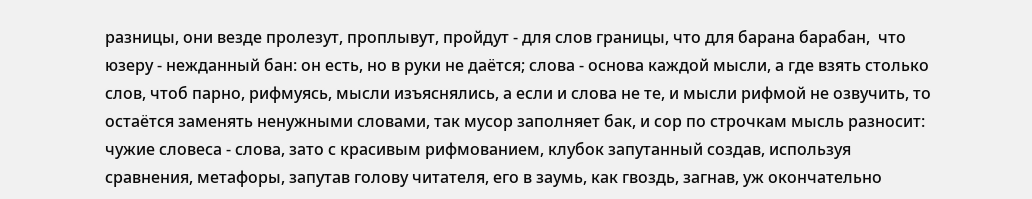разницы, они везде пролезут, проплывут, пройдут - для слов границы, что для барана барабан,  что юзеру - нежданный бан: он есть, но в руки не даётся; слова - основа каждой мысли, а где взять столько слов, чтоб парно, рифмуясь, мысли изъяснялись, а если и слова не те, и мысли рифмой не озвучить, то остаётся заменять ненужными словами, так мусор заполняет бак, и сор по строчкам мысль разносит: чужие словеса - слова, зато с красивым рифмованием, клубок запутанный создав, используя сравнения, метафоры, запутав голову читателя, его в заумь, как гвоздь, загнав, уж окончательно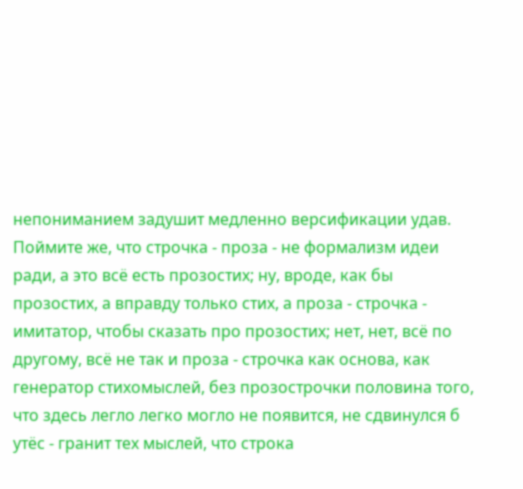непониманием задушит медленно версификации удав.
Поймите же, что строчка - проза - не формализм идеи ради, а это всё есть прозостих; ну, вроде, как бы прозостих, а вправду только стих, а проза - строчка - имитатор, чтобы сказать про прозостих; нет, нет, всё по другому, всё не так и проза - строчка как основа, как генератор стихомыслей, без прозострочки половина того, что здесь легло легко могло не появится, не сдвинулся б утёс - гранит тех мыслей, что строка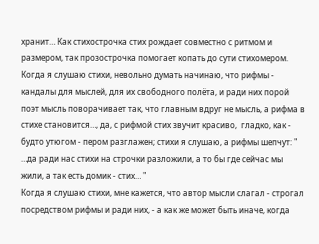хранит… Как стихострочка стих рождает совместно с ритмом и размером, так прозострочка помогает копать до сути стихомером.
Когда я слушаю стихи, невольно думать начинаю, что рифмы - кандалы для мыслей, для их свободного полёта, и ради них порой поэт мысль поворачивает так, что главным вдруг не мысль, а рифма в стихе становится…, да, с рифмой стих звучит красиво,  гладко, как - будто утюгом - пером разглажен; стихи я слушаю, а рифмы шепчут: " …да ради нас стихи на строчки разложили, а то бы где сейчас мы жили, а так есть домик - стих… "
Когда я слушаю стихи, мне кажется, что автор мысли слагал - строгал посредством рифмы и ради них, - а как же может быть иначе, когда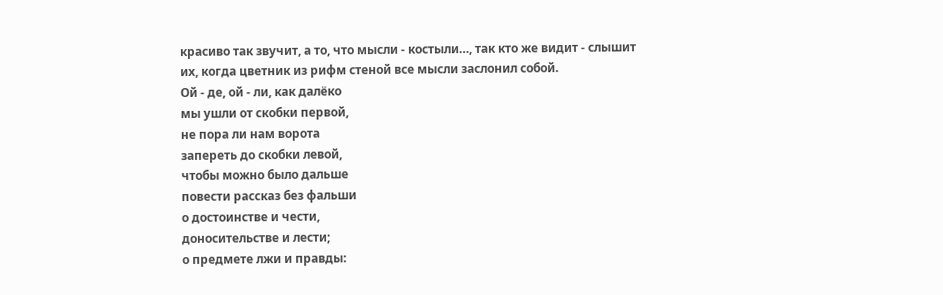красиво так звучит, а то, что мысли - костыли…, так кто же видит - слышит их, когда цветник из рифм стеной все мысли заслонил собой.
Ой - де, ой - ли, как далёко
мы ушли от скобки первой,
не пора ли нам ворота
запереть до скобки левой,
чтобы можно было дальше
повести рассказ без фальши
о достоинстве и чести,
доносительстве и лести;
о предмете лжи и правды: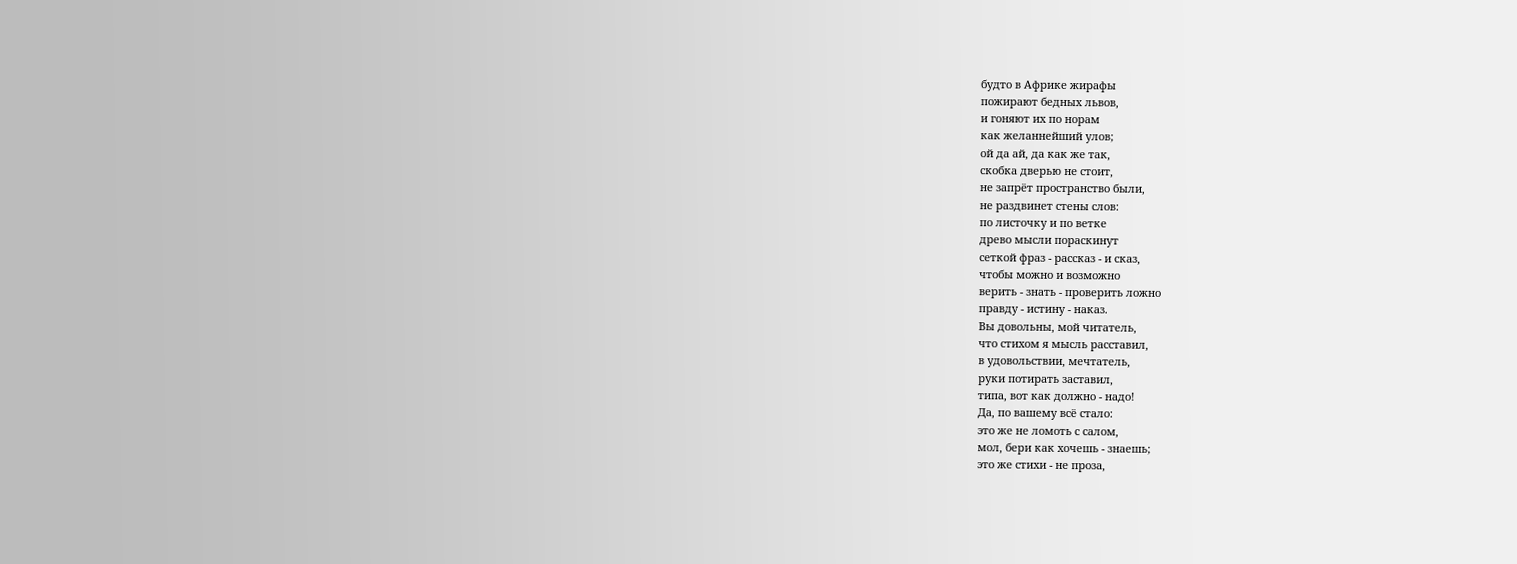будто в Африке жирафы
пожирают бедных львов,
и гоняют их по норам
как желаннейший улов;
ой да ай, да как же так,
скобка дверью не стоит,
не запрёт пространство были,
не раздвинет стены слов:
по листочку и по ветке
древо мысли пораскинут
сеткой фраз - рассказ - и сказ,
чтобы можно и возможно
верить - знать - проверить ложно
правду - истину - наказ.
Вы довольны, мой читатель,
что стихом я мысль расставил,
в удовольствии, мечтатель,
руки потирать заставил,
типа, вот как должно - надо!
Да, по вашему всё стало:
это же не ломоть с салом,
мол, бери как хочешь - знаешь;
это же стихи - не проза,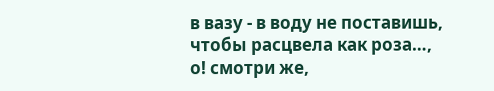в вазу - в воду не поставишь,
чтобы расцвела как роза…,
о! смотри же,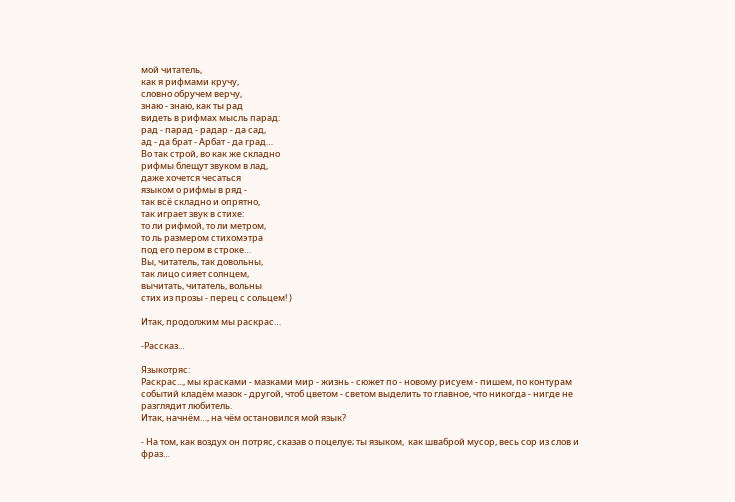мой читатель,
как я рифмами кручу,
словно обручем верчу,
знаю - знаю, как ты рад
видеть в рифмах мысль парад:
рад - парад - радар - да сад,
ад - да брат - Арбат - да град…
Во так строй, во как же складно
рифмы блещут звуком в лад,
даже хочется чесаться
языком о рифмы в ряд -
так всё складно и опрятно,
так играет звук в стихе:
то ли рифмой, то ли метром,
то ль размером стихомэтра
под его пером в строке…
Вы, читатель, так довольны,
так лицо сияет солнцем,
вычитать, читатель, вольны
стих из прозы - перец с сольцем! )

Итак, продолжим мы раскрас…

-Рассказ...

Языкотряс:
Раскрас..., мы красками - мазками мир - жизнь - сюжет по - новому рисуем - пишем, по контурам событий кладём мазок - другой, чтоб цветом - светом выделить то главное, что никогда - нигде не разглядит любитель.
Итак, начнём…, на чём остановился мой язык?

- На том, как воздух он потряс, сказав о поцелуе; ты языком,  как шваброй мусор, весь сор из слов и фраз…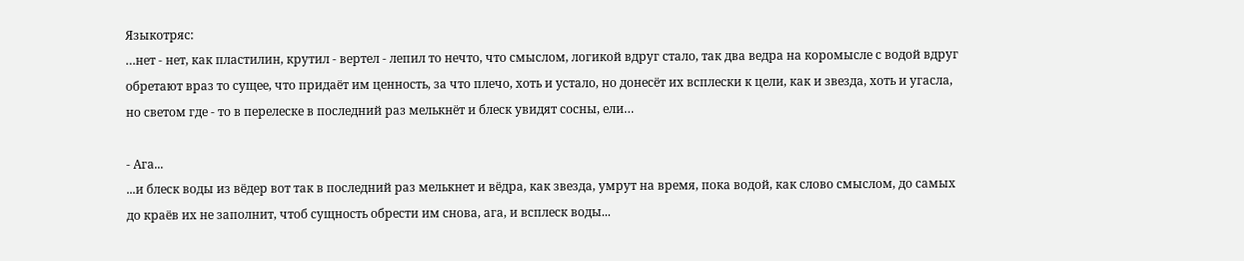Языкотряс:
…нет - нет, как пластилин, крутил - вертел - лепил то нечто, что смыслом, логикой вдруг стало, так два ведра на коромысле с водой вдруг обретают враз то сущее, что придаёт им ценность, за что плечо, хоть и устало, но донесёт их всплески к цели, как и звезда, хоть и угасла, но светом где - то в перелеске в последний раз мелькнёт и блеск увидят сосны, ели…

- Ага...
...и блеск воды из вёдер вот так в последний раз мелькнет и вёдра, как звезда, умрут на время, пока водой, как слово смыслом, до самых до краёв их не заполнит, чтоб сущность обрести им снова, ага, и всплеск воды...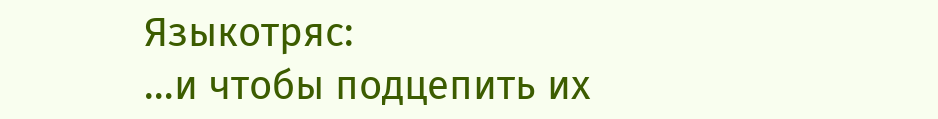Языкотряс:
…и чтобы подцепить их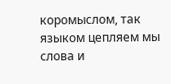коромыслом, так языком цепляем мы слова и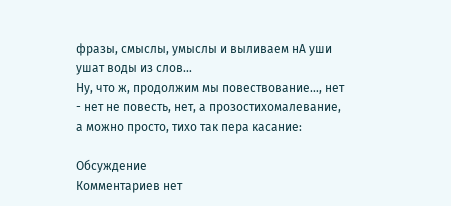фразы, смыслы, умыслы и выливаем нА уши ушат воды из слов…
Ну, что ж, продолжим мы повествование…, нет - нет не повесть, нет, а прозостихомалевание, а можно просто, тихо так пера касание:

Обсуждение
Комментариев нет